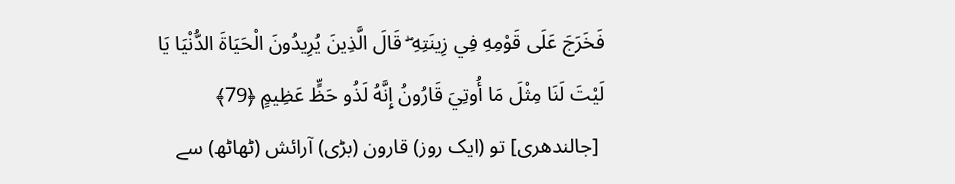فَخَرَجَ عَلَى قَوْمِهِ فِي زِينَتِهِ ۖ قَالَ الَّذِينَ يُرِيدُونَ الْحَيَاةَ الدُّنْيَا يَا لَيْتَ لَنَا مِثْلَ مَا أُوتِيَ قَارُونُ إِنَّهُ لَذُو حَظٍّ عَظِيمٍ ﴿79﴾
 [جالندھری] تو (ایک روز) قارون (بڑی) آرائش (ٹھاٹھ) سے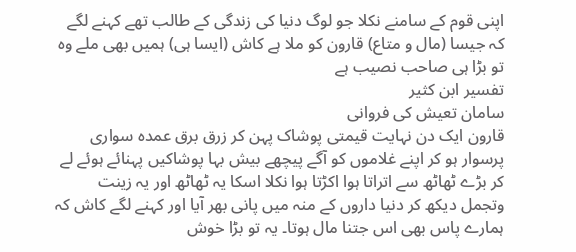اپنی قوم کے سامنے نکلا جو لوگ دنیا کی زندگی کے طالب تھے کہنے لگے کہ جیسا (مال و متاع) قارون کو ملا ہے کاش (ایسا ہی) ہمیں بھی ملے وہ تو بڑا ہی صاحب نصیب ہے
تفسیر ابن كثیر
سامان تعیش کی فروانی
قارون ایک دن نہایت قیمتی پوشاک پہن کر زرق برق عمدہ سواری پرسوار ہو کر اپنے غلاموں کو آگے پیچھے بیش بہا پوشاکیں پہنائے ہوئے لے کر بڑے ٹھاٹھ سے اتراتا ہوا اکڑتا ہوا نکلا اسکا یہ ٹھاٹھ اور یہ زینت وتجمل دیکھ کر دنیا داروں کے منہ میں پانی بھر آیا اور کہنے لگے کاش کہ ہمارے پاس بھی اس جتنا مال ہوتا۔ یہ تو بڑا خوش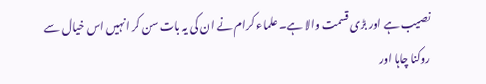نصیب ہے اور بڑی قسمت والا ہے۔ علماء کرام نے ان کی یہ بات سن کر انہیں اس خیال سے روکنا چاہا اور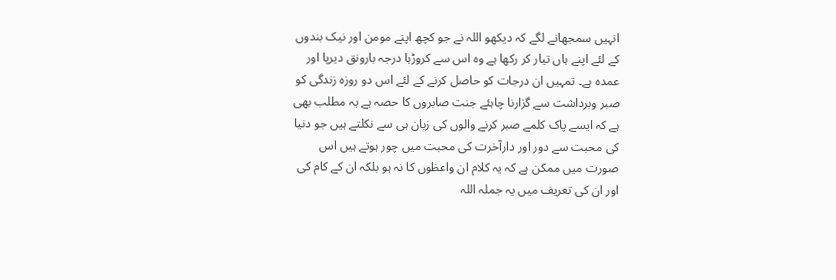انہیں سمجھانے لگے کہ دیکھو اللہ نے جو کچھ اپنے مومن اور نیک بندوں کے لئے اپنے ہاں تیار کر رکھا ہے وہ اس سے کروڑہا درجہ بارونق دیرپا اور عمدہ ہے۔ تمہیں ان درجات کو حاصل کرنے کے لئے اس دو روزہ زندگی کو صبر وبرداشت سے گزارنا چاہئے جنت صابروں کا حصہ ہے یہ مطلب بھی ہے کہ ایسے پاک کلمے صبر کرنے والوں کی زبان ہی سے نکلتے ہیں جو دنیا کی محبت سے دور اور دارآخرت کی محبت میں چور ہوتے ہیں اس صورت میں ممکن ہے کہ یہ کلام ان واعظوں کا نہ ہو بلکہ ان کے کام کی اور ان کی تعریف میں یہ جملہ اللہ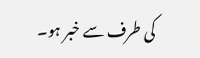کی طرف سے خبر ہو۔